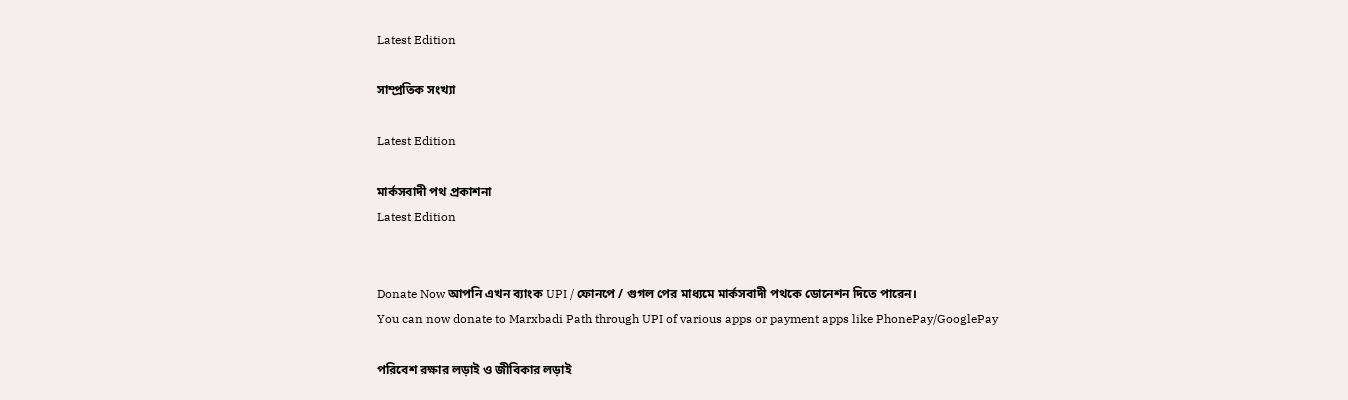Latest Edition

সাম্প্রতিক সংখ্যা

Latest Edition

মার্কসবাদী পথ প্রকাশনা
Latest Edition


Donate Now আপনি এখন ব্যাংক UPI / ফোনপে / গুগল পের মাধ্যমে মার্কসবাদী পথকে ডোনেশন দিতে পারেন।
You can now donate to Marxbadi Path through UPI of various apps or payment apps like PhonePay/GooglePay

পরিবেশ রক্ষার লড়াই ও জীবিকার লড়াই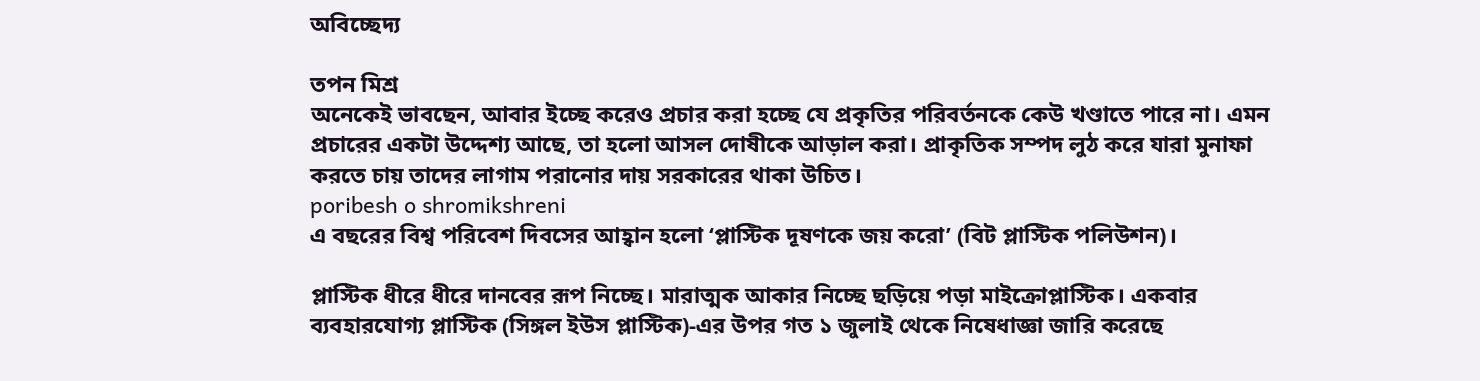অবিচ্ছেদ্য

তপন মিশ্র
অনেকেই ভাবছেন, আবার ইচ্ছে করেও প্রচার করা হচ্ছে যে প্রকৃতির পরিবর্তনকে কেউ খণ্ডাতে পারে না। এমন প্রচারের একটা উদ্দেশ্য আছে, তা হলো আসল দোষীকে আড়াল করা। প্রাকৃতিক সম্পদ লুঠ করে যারা মুনাফা করতে চায় তাদের লাগাম পরানোর দায় সরকারের থাকা উচিত।
poribesh o shromikshreni
এ বছরের বিশ্ব পরিবেশ দিবসের আহ্বান হলো ‘প্লাস্টিক দূষণকে জয় করো’ (বিট প্লাস্টিক পলিউশন)।

প্লাস্টিক ধীরে ধীরে দানবের রূপ নিচ্ছে। মারাত্মক আকার নিচ্ছে ছড়িয়ে পড়া মাইক্রোপ্লাস্টিক। একবার ব্যবহারযোগ্য প্লাস্টিক (সিঙ্গল ইউস প্লাস্টিক)-এর উপর গত ১ জুলাই থেকে নিষেধাজ্ঞা জারি করেছে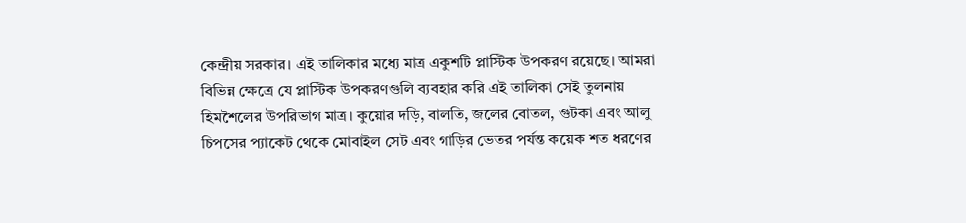কেন্দ্রীয় সরকার। এই তালিকার মধ্যে মাত্র একুশটি প্লাস্টিক উপকরণ রয়েছে। আমরা বিভিন্ন ক্ষেত্রে যে প্লাস্টিক উপকরণগুলি ব্যবহার করি এই তালিকা সেই তুলনায় হিমশৈলের উপরিভাগ মাত্র। কুয়োর দড়ি, বালতি, জলের বোতল, গুটকা এবং আলু চিপসের প্যাকেট থেকে মোবাইল সেট এবং গাড়ির ভেতর পর্যন্ত কয়েক শত ধরণের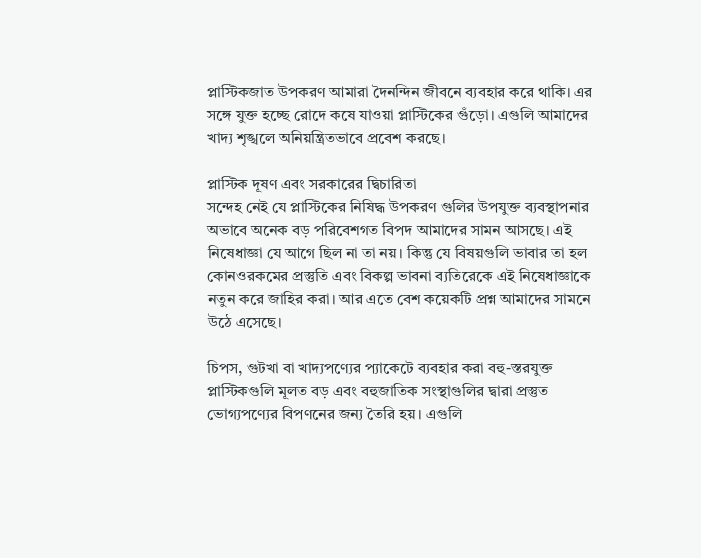প্লাস্টিকজাত উপকরণ আমারা দৈনন্দিন জীবনে ব্যবহার করে থাকি। এর সঙ্গে যুক্ত হচ্ছে রোদে কষে যাওয়া প্লাস্টিকের গুঁড়ো। এগুলি আমাদের খাদ্য শৃঙ্খলে অনিয়ন্ত্রিতভাবে প্রবেশ করছে।

প্লাস্টিক দূষণ এবং সরকারের দ্বিচারিতা
সন্দেহ নেই যে প্লাস্টিকের নিষিদ্ধ উপকরণ গুলির উপযুক্ত ব্যবস্থাপনার অভাবে অনেক বড় পরিবেশগত বিপদ আমাদের সামন আসছে। এই নিষেধাজ্ঞা যে আগে ছিল না তা নয়। কিন্তু যে বিষয়গুলি ভাবার তা হল কোনওরকমের প্রস্তুতি এবং বিকল্প ভাবনা ব্যতিরেকে এই নিষেধাজ্ঞাকে নতুন করে জাহির করা। আর এতে বেশ কয়েকটি প্রশ্ন আমাদের সামনে উঠে এসেছে।

চিপস, গুটখা বা খাদ্যপণ্যের প্যাকেটে ব্যবহার করা বহু-স্তরযুক্ত প্লাস্টিকগুলি মূলত বড় এবং বহুজাতিক সংস্থাগুলির দ্বারা প্রস্তুত ভোগ্যপণ্যের বিপণনের জন্য তৈরি হয়। এগুলি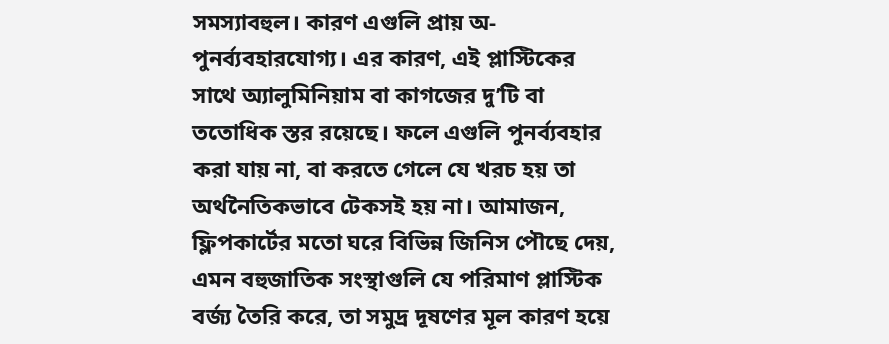সমস্যাবহুল। কারণ এগুলি প্রায় অ-পুনর্ব্যবহারযোগ্য। এর কারণ, এই প্লাস্টিকের সাথে অ্যালুমিনিয়াম বা কাগজের দু’টি বা ততোধিক স্তর রয়েছে। ফলে এগুলি পুনর্ব্যবহার করা যায় না, বা করতে গেলে যে খরচ হয় তা অর্থনৈতিকভাবে টেকসই হয় না। আমাজন, ফ্লিপকার্টের মতো ঘরে বিভিন্ন জিনিস পৌছে দেয়, এমন বহুজাতিক সংস্থাগুলি যে পরিমাণ প্লাস্টিক বর্জ্য তৈরি করে, তা সমুদ্র দূষণের মূল কারণ হয়ে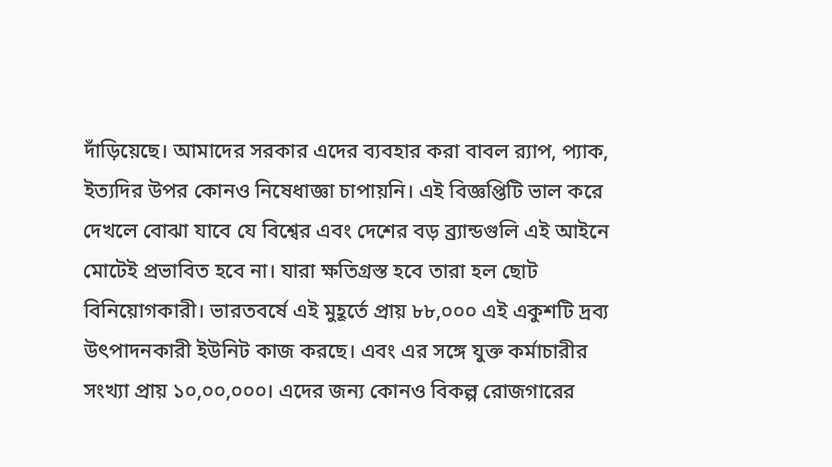দাঁড়িয়েছে। আমাদের সরকার এদের ব্যবহার করা বাবল র‌্যাপ, প্যাক, ইত্যদির উপর কোনও নিষেধাজ্ঞা চাপায়নি। এই বিজ্ঞপ্তিটি ভাল করে দেখলে বোঝা যাবে যে বিশ্বের এবং দেশের বড় ব্র্যান্ডগুলি এই আইনে মোটেই প্রভাবিত হবে না। যারা ক্ষতিগ্রস্ত হবে তারা হল ছোট বিনিয়োগকারী। ভারতবর্ষে এই মুহূর্তে প্রায় ৮৮,০০০ এই একুশটি দ্রব্য উৎপাদনকারী ইউনিট কাজ করছে। এবং এর সঙ্গে যুক্ত কর্মাচারীর সংখ্যা প্রায় ১০,০০,০০০। এদের জন্য কোনও বিকল্প রোজগারের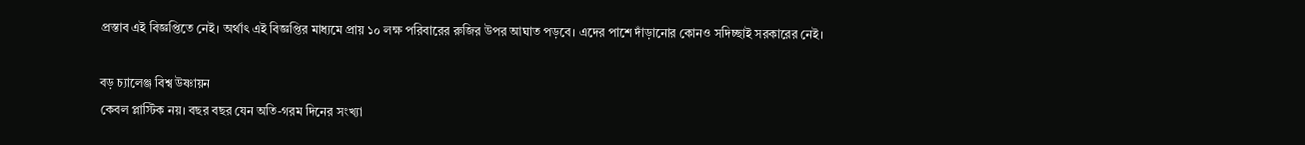প্রস্তাব এই বিজ্ঞপ্তিতে নেই। অর্থাৎ এই বিজ্ঞপ্তির মাধ্যমে প্রায় ১০ লক্ষ পরিবারের রুজির উপর আঘাত পড়বে। এদের পাশে দাঁড়ানোর কোনও সদিচ্ছাই সরকারের নেই।

বড় চ্যালেঞ্জ বিশ্ব উষ্ণায়ন
কেবল প্লাস্টিক নয়। বছর বছর যেন অতি-গরম দিনের সংখ্যা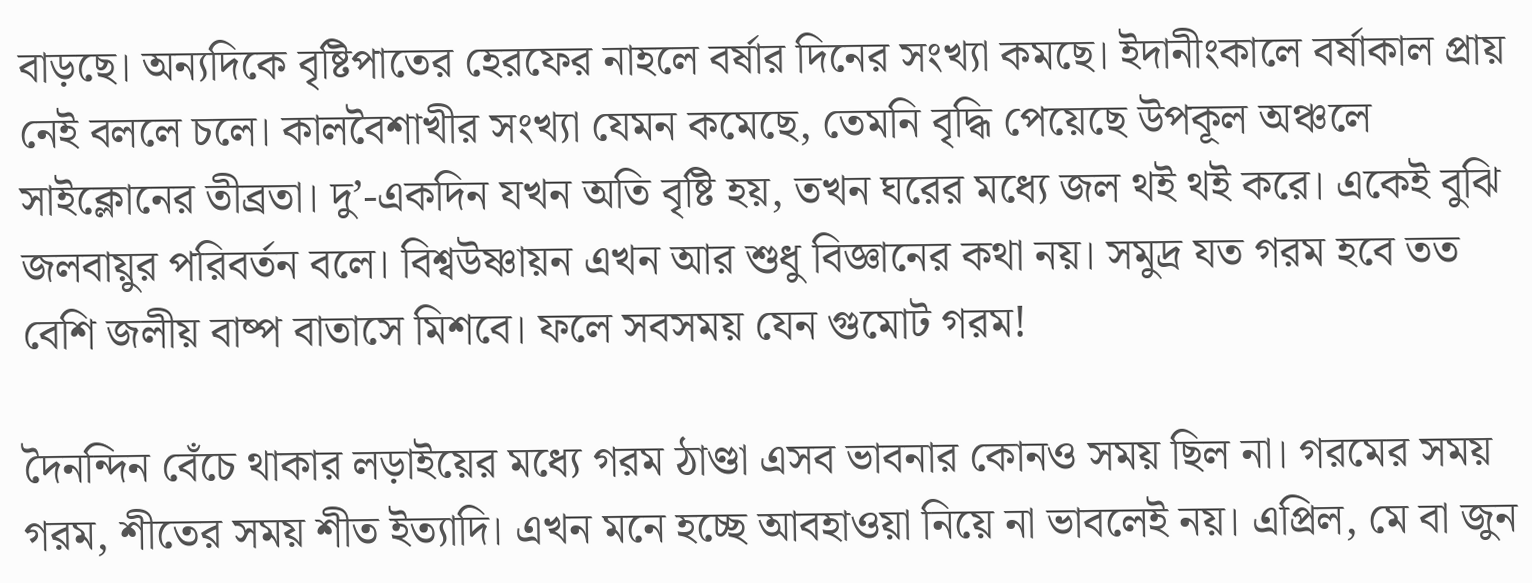বাড়ছে। অন্যদিকে বৃষ্টিপাতের হেরফের নাহলে বর্ষার দিনের সংখ্যা কমছে। ইদানীংকালে বর্ষাকাল প্রায় নেই বললে চলে। কালবৈশাখীর সংখ্যা যেমন কমেছে, তেমনি বৃদ্ধি পেয়েছে উপকূল অঞ্চলে সাইক্লোনের তীব্রতা। দু’-একদিন যখন অতি বৃষ্টি হয়, তখন ঘরের মধ্যে জল থই থই করে। একেই বুঝি জলবায়ুর পরিবর্তন বলে। বিশ্বউষ্ণায়ন এখন আর শুধু বিজ্ঞানের কথা নয়। সমুদ্র যত গরম হবে তত বেশি জলীয় বাষ্প বাতাসে মিশবে। ফলে সবসময় যেন গুমোট গরম!

দৈনন্দিন বেঁচে থাকার লড়াইয়ের মধ্যে গরম ঠাণ্ডা এসব ভাবনার কোনও সময় ছিল না। গরমের সময় গরম, শীতের সময় শীত ইত্যাদি। এখন মনে হচ্ছে আবহাওয়া নিয়ে না ভাবলেই নয়। এপ্রিল, মে বা জুন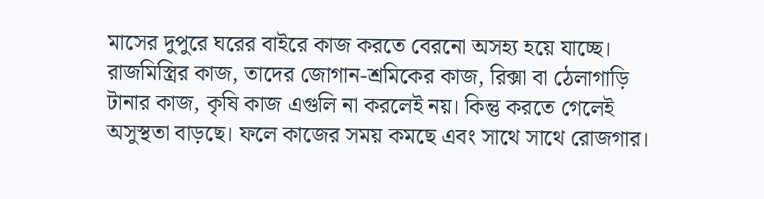মাসের দুপুরে ঘরের বাইরে কাজ করতে বেরনো অসহ্য হয়ে যাচ্ছে। রাজমিস্ত্রির কাজ, তাদের জোগান-শ্রমিকের কাজ, রিক্সা বা ঠেলাগাড়ি টানার কাজ, কৃষি কাজ এগুলি না করলেই নয়। কিন্তু করতে গেলেই অসুস্থতা বাড়ছে। ফলে কাজের সময় কমছে এবং সাথে সাথে রোজগার।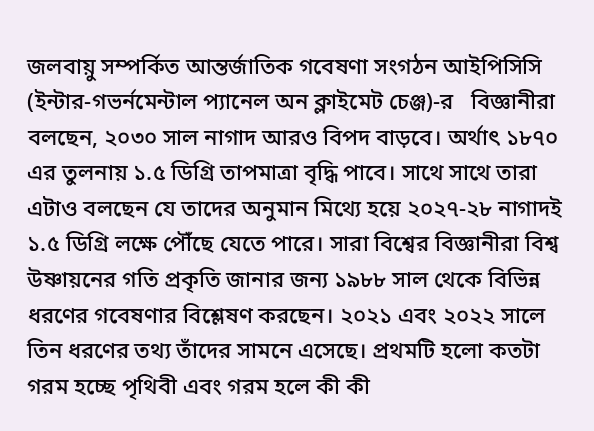জলবায়ু সম্পর্কিত আন্তর্জাতিক গবেষণা সংগঠন আইপিসিসি (ইন্টার-গভর্নমেন্টাল প্যানেল অন ক্লাইমেট চেঞ্জ)-র   বিজ্ঞানীরা বলছেন, ২০৩০ সাল নাগাদ আরও বিপদ বাড়বে। অর্থাৎ ১৮৭০ এর তুলনায় ১.৫ ডিগ্রি তাপমাত্রা বৃদ্ধি পাবে। সাথে সাথে তারা এটাও বলছেন যে তাদের অনুমান মিথ্যে হয়ে ২০২৭-২৮ নাগাদই ১.৫ ডিগ্রি লক্ষে পৌঁছে যেতে পারে। সারা বিশ্বের বিজ্ঞানীরা বিশ্ব উষ্ণায়নের গতি প্রকৃতি জানার জন্য ১৯৮৮ সাল থেকে বিভিন্ন ধরণের গবেষণার বিশ্লেষণ করছেন। ২০২১ এবং ২০২২ সালে তিন ধরণের তথ্য তাঁদের সামনে এসেছে। প্রথমটি হলো কতটা গরম হচ্ছে পৃথিবী এবং গরম হলে কী কী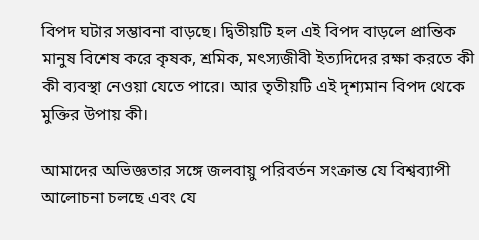বিপদ ঘটার সম্ভাবনা বাড়ছে। দ্বিতীয়টি হল এই বিপদ বাড়লে প্রান্তিক মানুষ বিশেষ করে কৃষক, শ্রমিক, মৎস্যজীবী ইত্যদিদের রক্ষা করতে কী কী ব্যবস্থা নেওয়া যেতে পারে। আর তৃতীয়টি এই দৃশ্যমান বিপদ থেকে মুক্তির উপায় কী।

আমাদের অভিজ্ঞতার সঙ্গে জলবায়ু পরিবর্তন সংক্রান্ত যে বিশ্বব্যাপী আলোচনা চলছে এবং যে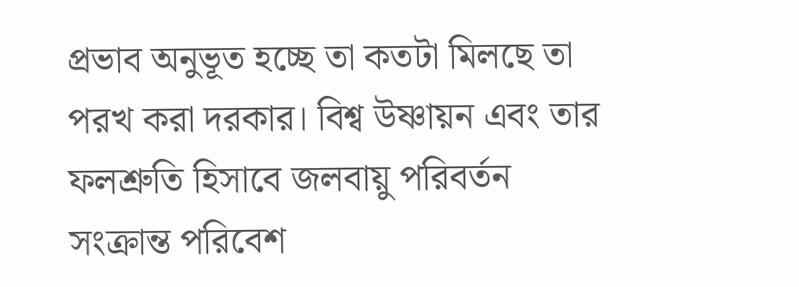প্রভাব অনুভূত হচ্ছে তা কতটা মিলছে তা পরখ করা দরকার। বিশ্ব উষ্ণায়ন এবং তার ফলশ্রুতি হিসাবে জলবায়ু পরিবর্তন সংক্রান্ত পরিবেশ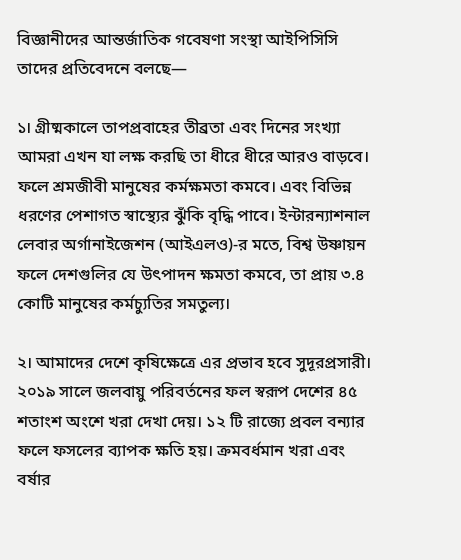বিজ্ঞানীদের আন্তর্জাতিক গবেষণা সংস্থা আইপিসিসি তাদের প্রতিবেদনে বলছে—

১। গ্রীষ্মকালে তাপপ্রবাহের তীব্রতা এবং দিনের সংখ্যা আমরা এখন যা লক্ষ করছি তা ধীরে ধীরে আরও বাড়বে। ফলে শ্রমজীবী মানুষের কর্মক্ষমতা কমবে। এবং বিভিন্ন ধরণের পেশাগত স্বাস্থ্যের ঝুঁকি বৃদ্ধি পাবে। ইন্টারন্যাশনাল লেবার অর্গানাইজেশন (আইএলও)-র মতে, বিশ্ব উষ্ণায়ন ফলে দেশগুলির যে উৎপাদন ক্ষমতা কমবে, তা প্রায় ৩.৪ কোটি মানুষের কর্মচ্যুতির সমতুল্য।

২। আমাদের দেশে কৃষিক্ষেত্রে এর প্রভাব হবে সুদূরপ্রসারী। ২০১৯ সালে জলবায়ু পরিবর্তনের ফল স্বরূপ দেশের ৪৫ শতাংশ অংশে খরা দেখা দেয়। ১২ টি রাজ্যে প্রবল বন্যার ফলে ফসলের ব্যাপক ক্ষতি হয়। ক্রমবর্ধমান খরা এবং বর্ষার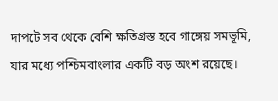দাপটে সব থেকে বেশি ক্ষতিগ্রস্ত হবে গাঙ্গেয় সমভূমি, যার মধ্যে পশ্চিমবাংলার একটি বড় অংশ রয়েছে।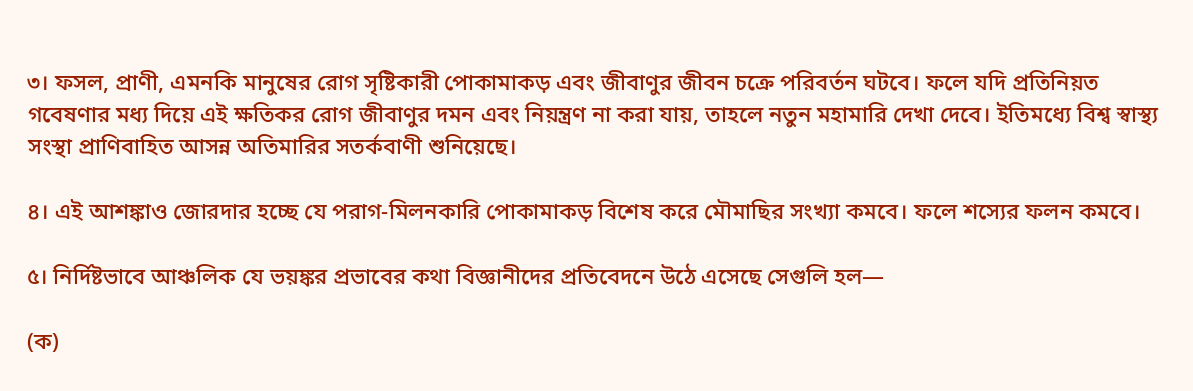৩। ফসল, প্রাণী, এমনকি মানুষের রোগ সৃষ্টিকারী পোকামাকড় এবং জীবাণুর জীবন চক্রে পরিবর্তন ঘটবে। ফলে যদি প্রতিনিয়ত গবেষণার মধ্য দিয়ে এই ক্ষতিকর রোগ জীবাণুর দমন এবং নিয়ন্ত্রণ না করা যায়, তাহলে নতুন মহামারি দেখা দেবে। ইতিমধ্যে বিশ্ব স্বাস্থ্য সংস্থা প্রাণিবাহিত আসন্ন অতিমারির সতর্কবাণী শুনিয়েছে।

৪। এই আশঙ্কাও জোরদার হচ্ছে যে পরাগ-মিলনকারি পোকামাকড় বিশেষ করে মৌমাছির সংখ্যা কমবে। ফলে শস্যের ফলন কমবে।

৫। নির্দিষ্টভাবে আঞ্চলিক যে ভয়ঙ্কর প্রভাবের কথা বিজ্ঞানীদের প্রতিবেদনে উঠে এসেছে সেগুলি হল—

(ক)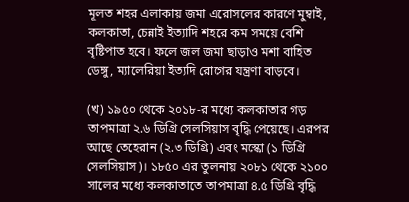মূলত শহর এলাকায় জমা এরোসলের কারণে মুম্বাই, কলকাতা, চেন্নাই ইত্যাদি শহরে কম সময়ে বেশি বৃষ্টিপাত হবে। ফলে জল জমা ছাড়াও মশা বাহিত ডেঙ্গু, ম্যালেরিয়া ইত্যদি রোগের যন্ত্রণা বাড়বে।

(খ) ১৯৫০ থেকে ২০১৮-র মধ্যে কলকাতার গড় তাপমাত্রা ২.৬ ডিগ্রি সেলসিয়াস বৃদ্ধি পেয়েছে। এরপর আছে তেহেরান (২.৩ ডিগ্রি) এবং মস্কো (১ ডিগ্রি সেলসিয়াস)। ১৮৫০ এর তুলনায় ২০৮১ থেকে ২১০০ সালের মধ্যে কলকাতাতে তাপমাত্রা ৪.৫ ডিগ্রি বৃদ্ধি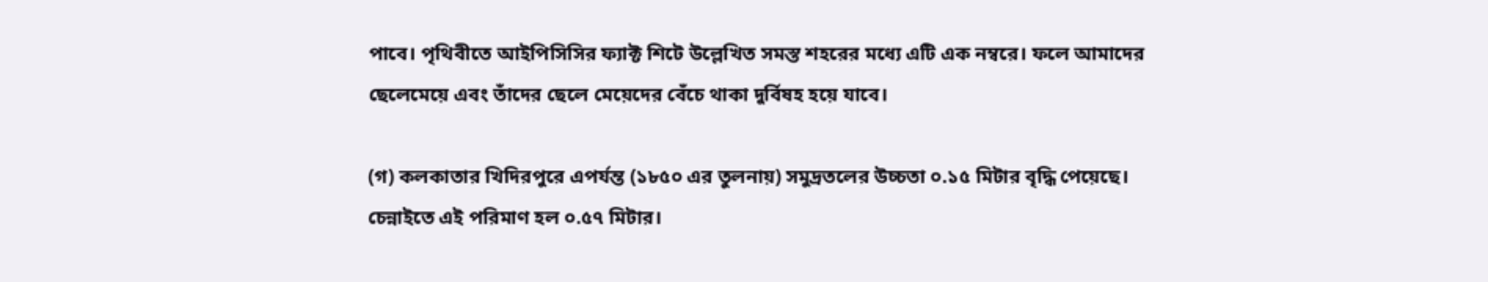পাবে। পৃথিবীতে আইপিসিসির ফ্যাক্ট শিটে উল্লেখিত সমস্ত শহরের মধ্যে এটি এক নম্বরে। ফলে আমাদের ছেলেমেয়ে এবং তাঁদের ছেলে মেয়েদের বেঁচে থাকা দুর্বিষহ হয়ে যাবে।

(গ) কলকাতার খিদিরপুরে এপর্যন্ত (১৮৫০ এর তুলনায়) সমুদ্রতলের উচ্চতা ০.১৫ মিটার বৃদ্ধি পেয়েছে। চেন্নাইতে এই পরিমাণ হল ০.৫৭ মিটার।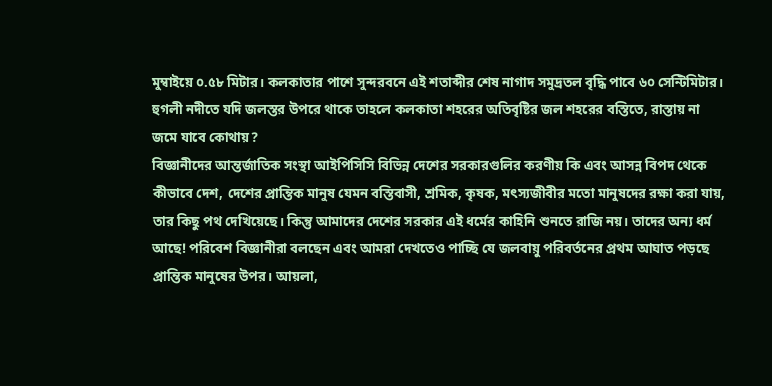মুম্বাইয়ে ০.৫৮ মিটার। কলকাতার পাশে সুন্দরবনে এই শতাব্দীর শেষ নাগাদ সমুদ্রতল বৃদ্ধি পাবে ৬০ সেন্টিমিটার। হুগলী নদীতে যদি জলস্তর উপরে থাকে তাহলে কলকাতা শহরের অতিবৃষ্টির জল শহরের বস্তিতে, রাস্তায় না জমে যাবে কোথায়?
বিজ্ঞানীদের আন্তর্জাতিক সংস্থা আইপিসিসি বিভিন্ন দেশের সরকারগুলির করণীয় কি এবং আসন্ন বিপদ থেকে কীভাবে দেশ, দেশের প্রান্তিক মানুষ যেমন বস্তিবাসী, শ্রমিক, কৃষক, মৎস্যজীবীর মতো মানুষদের রক্ষা করা যায়, তার কিছু পথ দেখিয়েছে। কিন্তু আমাদের দেশের সরকার এই ধর্মের কাহিনি শুনতে রাজি নয়। তাদের অন্য ধর্ম আছে! পরিবেশ বিজ্ঞানীরা বলছেন এবং আমরা দেখতেও পাচ্ছি যে জলবায়ু পরিবর্তনের প্রথম আঘাত পড়ছে প্রান্তিক মানুষের উপর। আয়লা,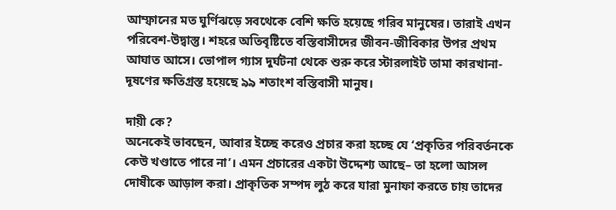আম্ফানের মত ঘুর্ণিঝড়ে সবথেকে বেশি ক্ষতি হয়েছে গরিব মানুষের। তারাই এখন পরিবেশ-উদ্বাস্তু। শহরে অতিবৃষ্টিতে বস্তিবাসীদের জীবন-জীবিকার উপর প্রথম আঘাত আসে। ভোপাল গ্যাস দুর্ঘটনা থেকে শুরু করে স্টারলাইট তামা কারখানা-দূষণের ক্ষতিগ্রস্ত হয়েছে ৯৯ শতাংশ বস্তিবাসী মানুষ।

দায়ী কে?
অনেকেই ভাবছেন, আবার ইচ্ছে করেও প্রচার করা হচ্ছে যে ‘প্রকৃতির পরিবর্তনকে কেউ খণ্ডাতে পারে না’। এমন প্রচারের একটা উদ্দেশ্য আছে– তা হলো আসল দোষীকে আড়াল করা। প্রাকৃতিক সম্পদ লুঠ করে যারা মুনাফা করতে চায় তাদের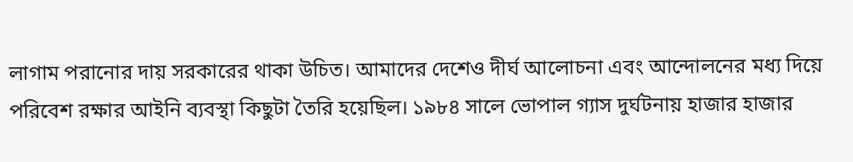লাগাম পরানোর দায় সরকারের থাকা উচিত। আমাদের দেশেও দীর্ঘ আলোচনা এবং আন্দোলনের মধ্য দিয়ে পরিবেশ রক্ষার আইনি ব্যবস্থা কিছুটা তৈরি হয়েছিল। ১৯৮৪ সালে ভোপাল গ্যাস দুর্ঘটনায় হাজার হাজার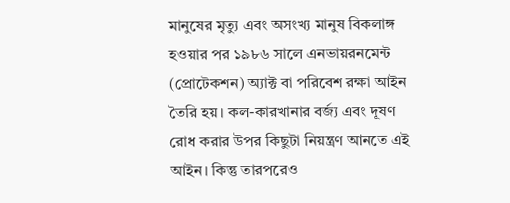মানুষের মৃত্যু এবং অসংখ্য মানুষ বিকলাঙ্গ হওয়ার পর ১৯৮৬ সালে এনভায়রনমেন্ট (প্রোটেকশন) অ্যাক্ট বা পরিবেশ রক্ষা আইন তৈরি হয়। কল-কারখানার বর্জ্য এবং দূষণ রোধ করার উপর কিছুটা নিয়ন্ত্রণ আনতে এই আইন। কিন্তু তারপরেও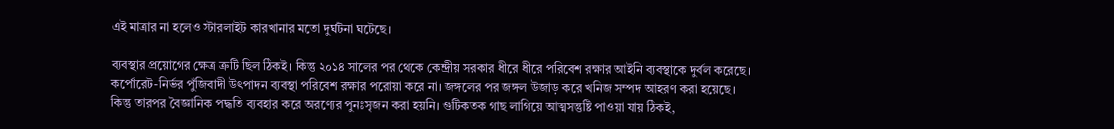এই মাত্রার না হলেও স্টারলাইট কারখানার মতো দুর্ঘটনা ঘটেছে।

ব্যবস্থার প্রয়োগের ক্ষেত্র ত্রুটি ছিল ঠিকই। কিন্তু ২০১৪ সালের পর থেকে কেন্দ্রীয় সরকার ধীরে ধীরে পরিবেশ রক্ষার আইনি ব্যবস্থাকে দুর্বল করেছে। কর্পোরেট-নির্ভর পুঁজিবাদী উৎপাদন ব্যবস্থা পরিবেশ রক্ষার পরোয়া করে না। জঙ্গলের পর জঙ্গল উজাড় করে খনিজ সম্পদ আহরণ করা হয়েছে। কিন্তু তারপর বৈজ্ঞানিক পদ্ধতি ব্যবহার করে অরণ্যের পুনঃসৃজন করা হয়নি। গুটিকতক গাছ লাগিয়ে আত্মসন্তুষ্টি পাওয়া যায় ঠিকই,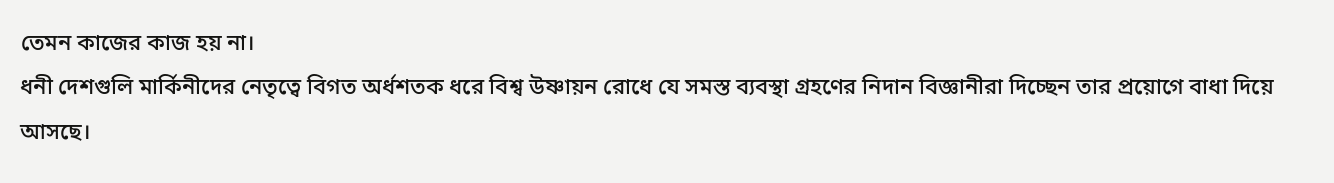তেমন কাজের কাজ হয় না।
ধনী দেশগুলি মার্কিনীদের নেতৃত্বে বিগত অর্ধশতক ধরে বিশ্ব উষ্ণায়ন রোধে যে সমস্ত ব্যবস্থা গ্রহণের নিদান বিজ্ঞানীরা দিচ্ছেন তার প্রয়োগে বাধা দিয়ে আসছে।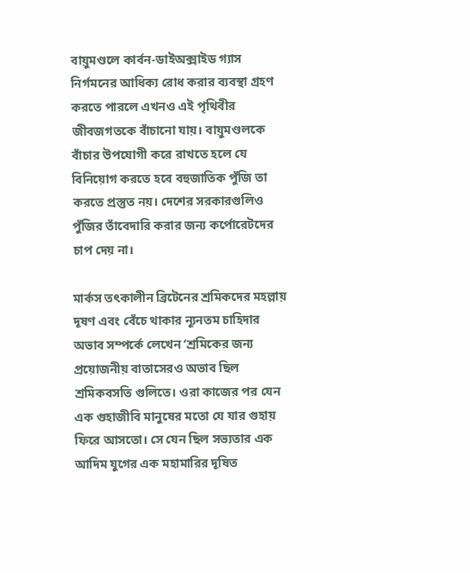বায়ুমণ্ডলে কার্বন-ডাইঅক্সাইড গ্যাস নির্গমনের আধিক্য রোধ করার ব্যবস্থা গ্রহণ করতে পারলে এখনও এই পৃথিবীর জীবজগতকে বাঁচানো যায়। বায়ুমণ্ডলকে বাঁচার উপযোগী করে রাখতে হলে যে বিনিয়োগ করতে হবে বহুজাতিক পুঁজি তা করতে প্রস্তুত নয়। দেশের সরকারগুলিও পুঁজির তাঁবেদারি করার জন্য কর্পোরেটদের চাপ দেয় না।

মার্কস তৎকালীন ব্রিটেনের শ্রমিকদের মহল্লায় দূষণ এবং বেঁচে থাকার ন্যূনতম চাহিদার অভাব সম্পর্কে লেখেন ‘শ্রমিকের জন্য প্রয়োজনীয় বাতাসেরও অভাব ছিল শ্রমিকবসতি গুলিতে। ওরা কাজের পর যেন এক গুহাজীবি মানুষের মতো যে যার গুহায় ফিরে আসতো। সে যেন ছিল সভ্যতার এক আদিম যুগের এক মহামারির দূষিত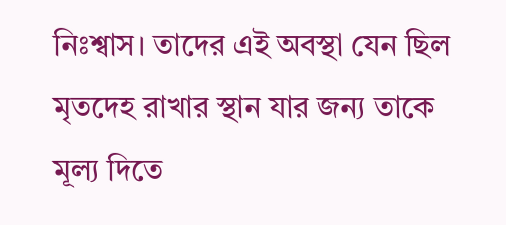নিঃশ্বাস। তাদের এই অবস্থা যেন ছিল মৃতদেহ রাখার স্থান যার জন্য তাকে মূল্য দিতে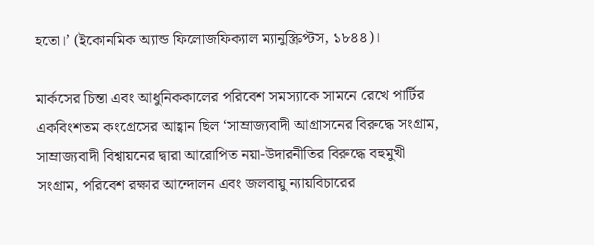হতো।’ (ইকোনমিক অ্যান্ড ফিলোজফিক্যাল ম্যানুস্ক্রিপ্টস, ১৮৪৪)।

মার্কসের চিন্তা এবং আধুনিককালের পরিবেশ সমস্যাকে সামনে রেখে পার্টির একবিংশতম কংগ্রেসের আহ্বান ছিল ‘সাম্রাজ্যবাদী আগ্রাসনের বিরুদ্ধে সংগ্রাম, সাম্রাজ্যবাদী বিশ্বায়নের দ্বারা আরোপিত নয়া-উদারনীতির বিরুদ্ধে বহুমুখী সংগ্রাম, পরিবেশ রক্ষার আন্দোলন এবং জলবায়ু ন্যায়বিচারের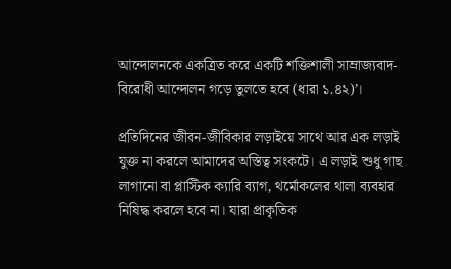আন্দোলনকে একত্রিত করে একটি শক্তিশালী সাম্রাজ্যবাদ-বিরোধী আন্দোলন গড়ে তুলতে হবে (ধারা ১.৪২)’।

প্রতিদিনের জীবন-জীবিকার লড়াইয়ে সাথে আর এক লড়াই যুক্ত না করলে আমাদের অস্তিত্ব সংকটে। এ লড়াই শুধু গাছ লাগানো বা প্লাস্টিক ক্যারি ব্যাগ, থর্মোকলের থালা ব্যবহার নিষিদ্ধ করলে হবে না। যারা প্রাকৃতিক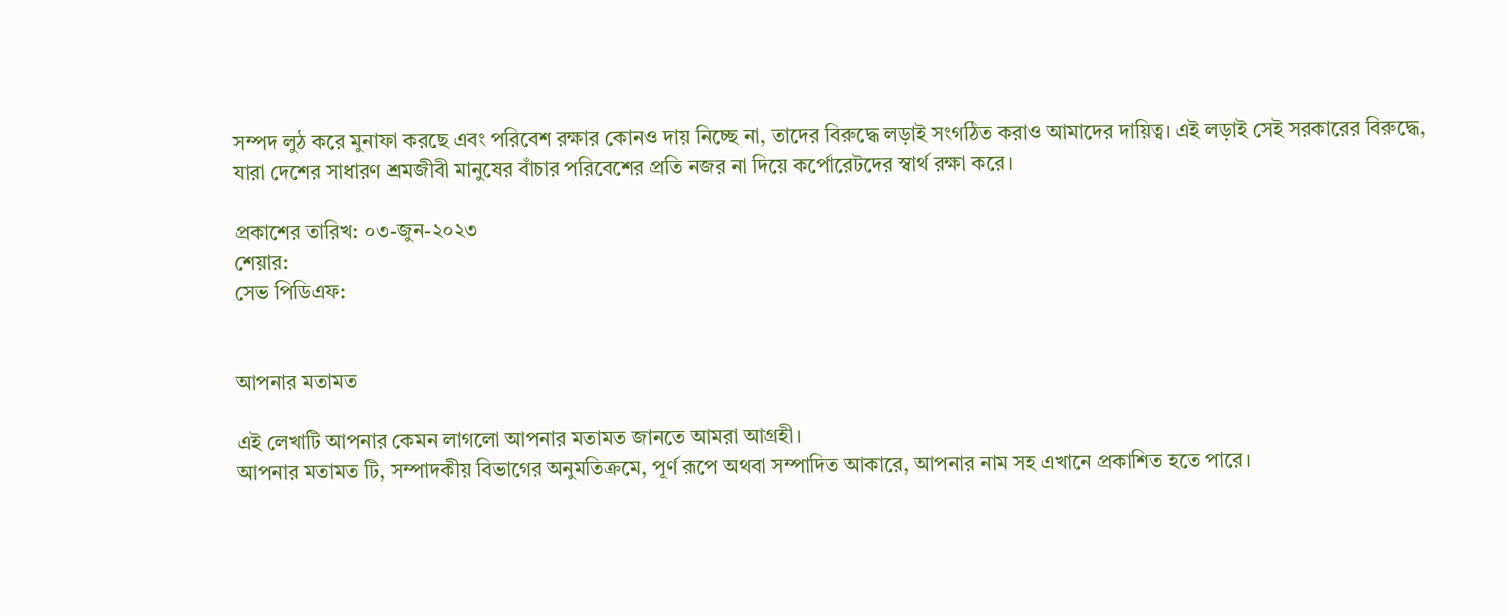সম্পদ লুঠ করে মুনাফা করছে এবং পরিবেশ রক্ষার কোনও দায় নিচ্ছে না, তাদের বিরুদ্ধে লড়াই সংগঠিত করাও আমাদের দায়িত্ব। এই লড়াই সেই সরকারের বিরুদ্ধে, যারা দেশের সাধারণ শ্রমজীবী মানুষের বাঁচার পরিবেশের প্রতি নজর না দিয়ে কর্পোরেটদের স্বার্থ রক্ষা করে।

প্রকাশের তারিখ: ০৩-জুন-২০২৩
শেয়ার:
সেভ পিডিএফ:


আপনার মতামত

এই লেখাটি আপনার কেমন লাগলো আপনার মতামত জানতে আমরা আগ্রহী।
আপনার মতামত টি, সম্পাদকীয় বিভাগের অনুমতিক্রমে, পূর্ণ রূপে অথবা সম্পাদিত আকারে, আপনার নাম সহ এখানে প্রকাশিত হতে পারে।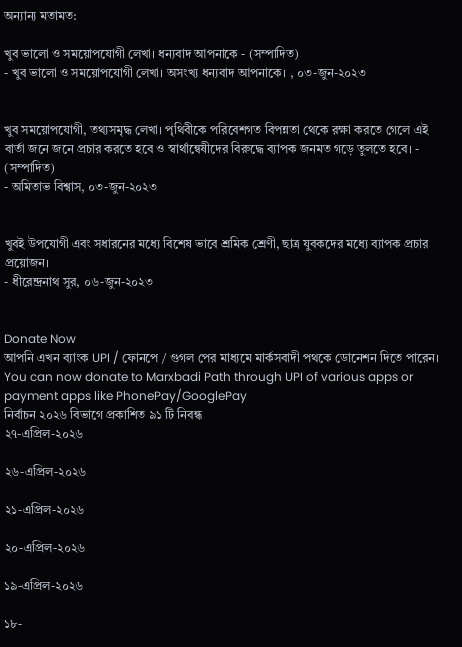অন্যান্য মতামত:

খুব ভালো ও সময়োপযোগী লেখা। ধন্যবাদ আপনাকে - (সম্পাদিত)
- খুব ভালো ও সময়োপযোগী লেখা। অসংখ্য ধন্যবাদ আপনাকে। , ০৩-জুন-২০২৩


খুব সময়োপযোগী, তথ্যসমৃদ্ধ লেখা। পৃথিবীকে পরিবেশগত বিপন্নতা থেকে রক্ষা করতে গেলে এই বার্তা জনে জনে প্রচার করতে হবে ও স্বার্থান্বেষীদের বিরুদ্ধে ব্যাপক জনমত গড়ে তুলতে হবে। - (সম্পাদিত)
- অমিতাভ বিশ্বাস, ০৩-জুন-২০২৩


খুবই উপযোগী এবং সধারনের মধ্যে বিশেষ ভাবে শ্রমিক শ্রেণী, ছাত্র যুবকদের মধ্যে ব্যাপক প্রচার প্রয়োজন।
- ধীরেন্দ্রনাথ সুর, ০৬-জুন-২০২৩


Donate Now
আপনি এখন ব্যাংক UPI / ফোনপে / গুগল পের মাধ্যমে মার্কসবাদী পথকে ডোনেশন দিতে পারেন।
You can now donate to Marxbadi Path through UPI of various apps or payment apps like PhonePay/GooglePay
নির্বাচন ২০২৬ বিভাগে প্রকাশিত ৯১ টি নিবন্ধ
২৭-এপ্রিল-২০২৬

২৬-এপ্রিল-২০২৬

২১-এপ্রিল-২০২৬

২০-এপ্রিল-২০২৬

১৯-এপ্রিল-২০২৬

১৮-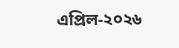এপ্রিল-২০২৬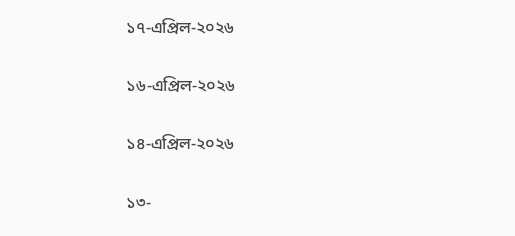১৭-এপ্রিল-২০২৬

১৬-এপ্রিল-২০২৬

১৪-এপ্রিল-২০২৬

১৩-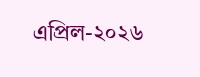এপ্রিল-২০২৬